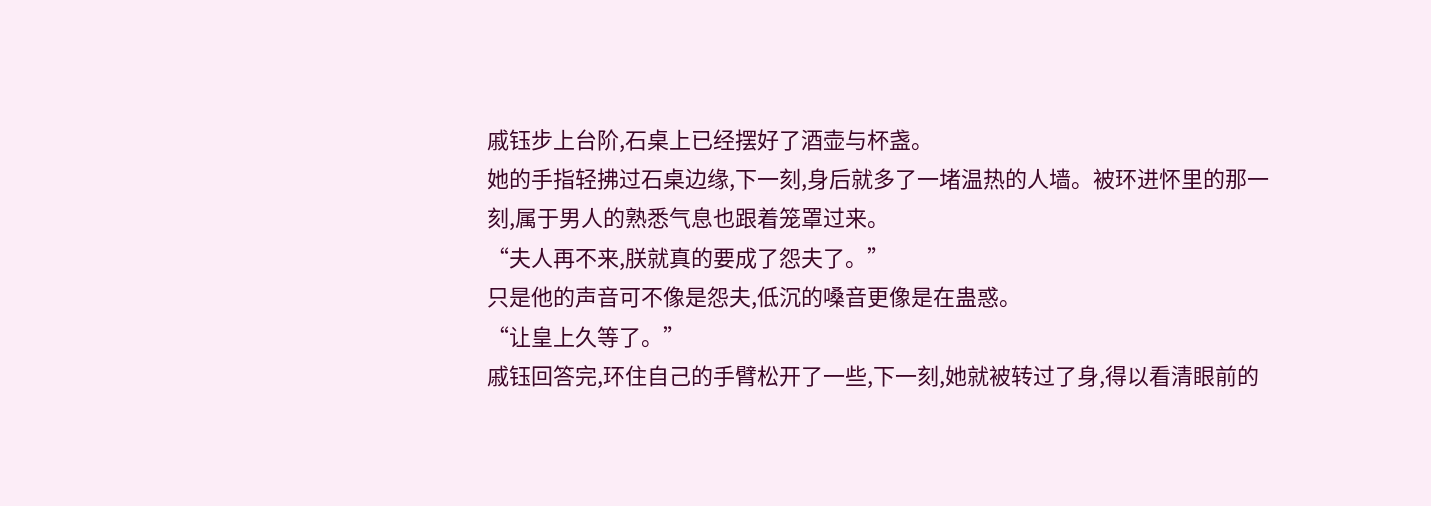戚钰步上台阶,石桌上已经摆好了酒壶与杯盏。
她的手指轻拂过石桌边缘,下一刻,身后就多了一堵温热的人墙。被环进怀里的那一刻,属于男人的熟悉气息也跟着笼罩过来。
“夫人再不来,朕就真的要成了怨夫了。”
只是他的声音可不像是怨夫,低沉的嗓音更像是在蛊惑。
“让皇上久等了。”
戚钰回答完,环住自己的手臂松开了一些,下一刻,她就被转过了身,得以看清眼前的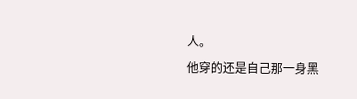人。
他穿的还是自己那一身黑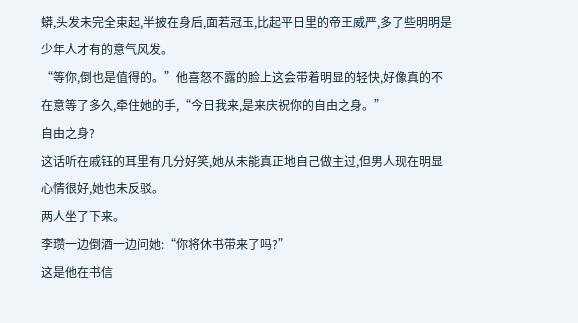蟒,头发未完全束起,半披在身后,面若冠玉,比起平日里的帝王威严,多了些明明是少年人才有的意气风发。
“等你,倒也是值得的。”他喜怒不露的脸上这会带着明显的轻快,好像真的不在意等了多久,牵住她的手,“今日我来,是来庆祝你的自由之身。”
自由之身?
这话听在戚钰的耳里有几分好笑,她从未能真正地自己做主过,但男人现在明显心情很好,她也未反驳。
两人坐了下来。
李瓒一边倒酒一边问她:“你将休书带来了吗?”
这是他在书信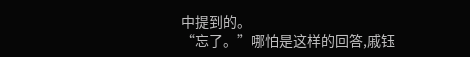中提到的。
“忘了。”哪怕是这样的回答,戚钰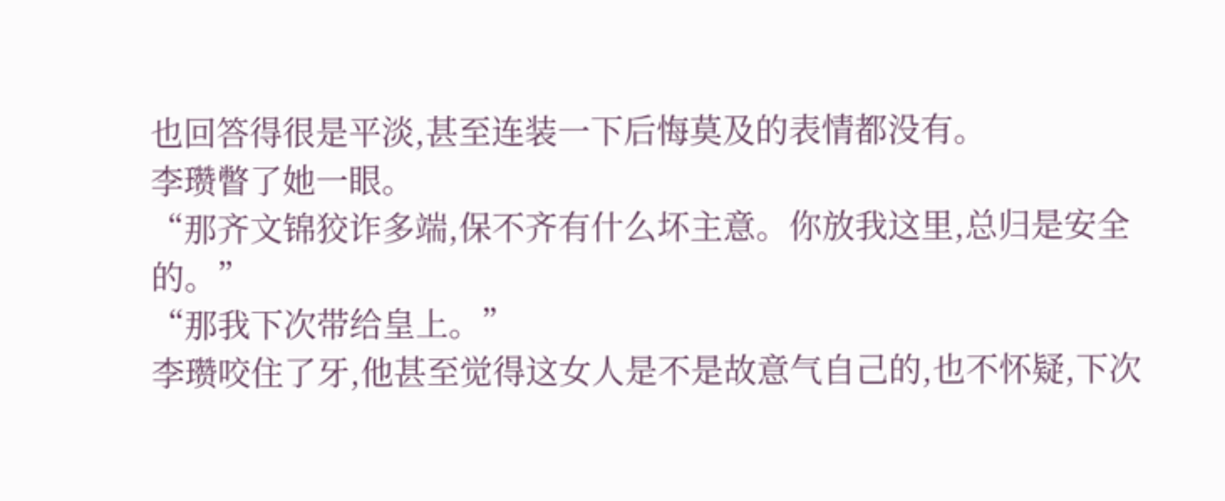也回答得很是平淡,甚至连装一下后悔莫及的表情都没有。
李瓒瞥了她一眼。
“那齐文锦狡诈多端,保不齐有什么坏主意。你放我这里,总归是安全的。”
“那我下次带给皇上。”
李瓒咬住了牙,他甚至觉得这女人是不是故意气自己的,也不怀疑,下次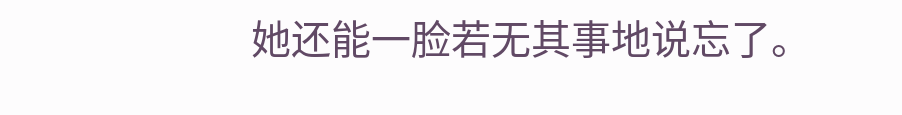她还能一脸若无其事地说忘了。